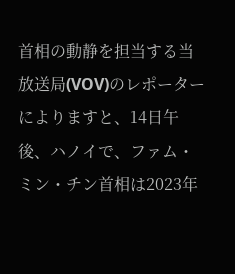首相の動静を担当する当放送局(VOV)のレポーターによりますと、14日午後、ハノイで、ファム・ミン・チン首相は2023年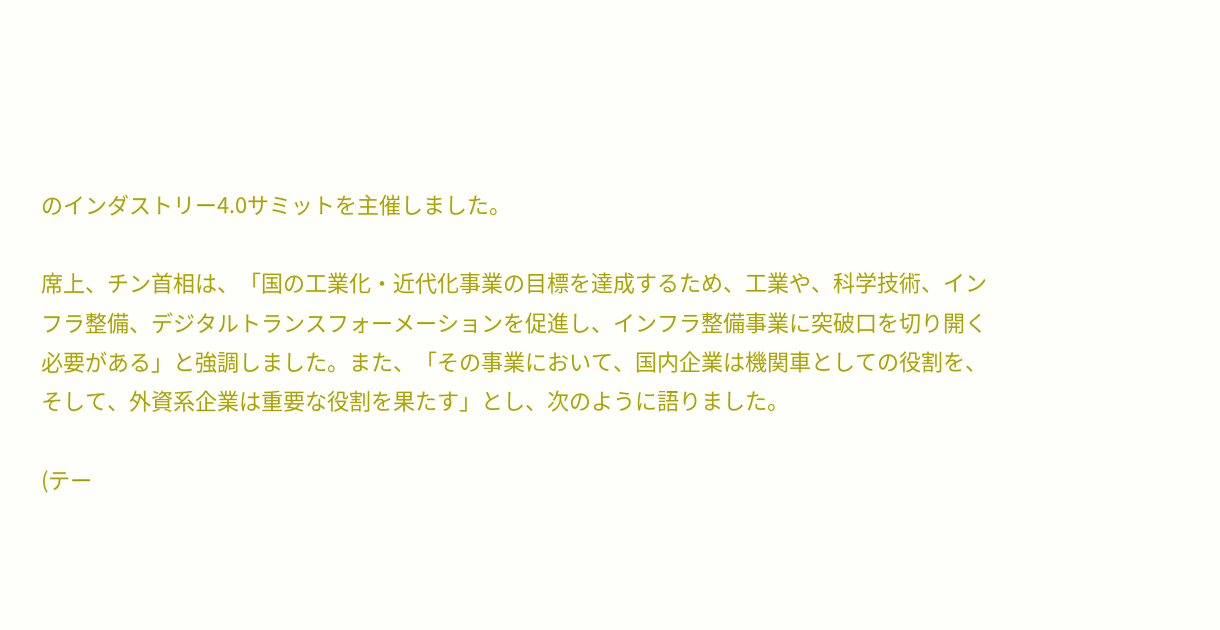のインダストリー4.0サミットを主催しました。

席上、チン首相は、「国の工業化・近代化事業の目標を達成するため、工業や、科学技術、インフラ整備、デジタルトランスフォーメーションを促進し、インフラ整備事業に突破口を切り開く必要がある」と強調しました。また、「その事業において、国内企業は機関車としての役割を、そして、外資系企業は重要な役割を果たす」とし、次のように語りました。

(テー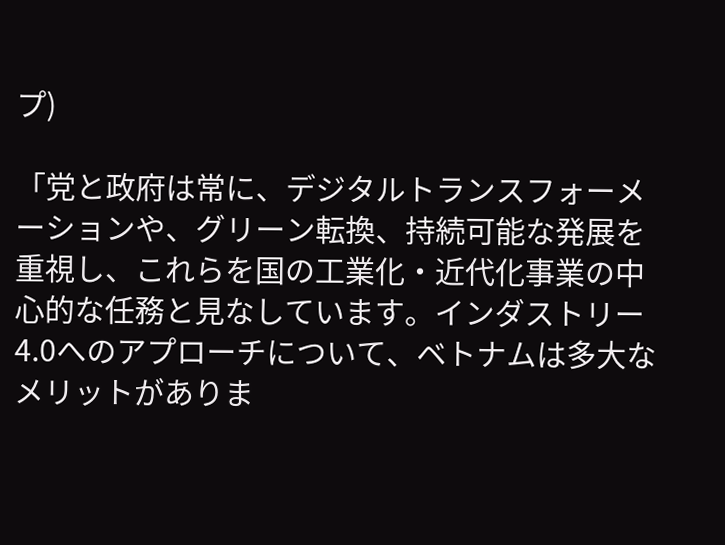プ)

「党と政府は常に、デジタルトランスフォーメーションや、グリーン転換、持続可能な発展を重視し、これらを国の工業化・近代化事業の中心的な任務と見なしています。インダストリー4.0へのアプローチについて、ベトナムは多大なメリットがありま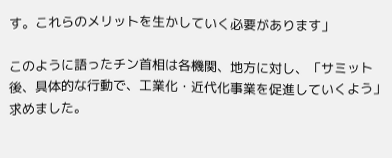す。これらのメリットを生かしていく必要があります」

このように語ったチン首相は各機関、地方に対し、「サミット後、具体的な行動で、工業化・近代化事業を促進していくよう」求めました。